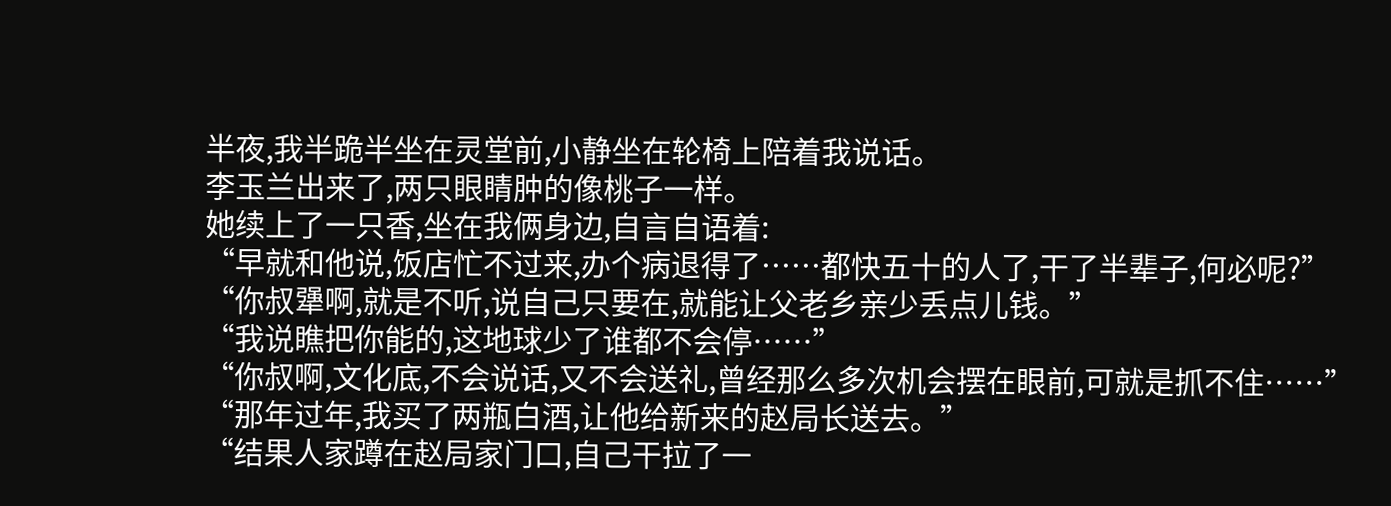半夜,我半跪半坐在灵堂前,小静坐在轮椅上陪着我说话。
李玉兰出来了,两只眼睛肿的像桃子一样。
她续上了一只香,坐在我俩身边,自言自语着:
“早就和他说,饭店忙不过来,办个病退得了……都快五十的人了,干了半辈子,何必呢?”
“你叔犟啊,就是不听,说自己只要在,就能让父老乡亲少丢点儿钱。”
“我说瞧把你能的,这地球少了谁都不会停……”
“你叔啊,文化底,不会说话,又不会送礼,曾经那么多次机会摆在眼前,可就是抓不住……”
“那年过年,我买了两瓶白酒,让他给新来的赵局长送去。”
“结果人家蹲在赵局家门口,自己干拉了一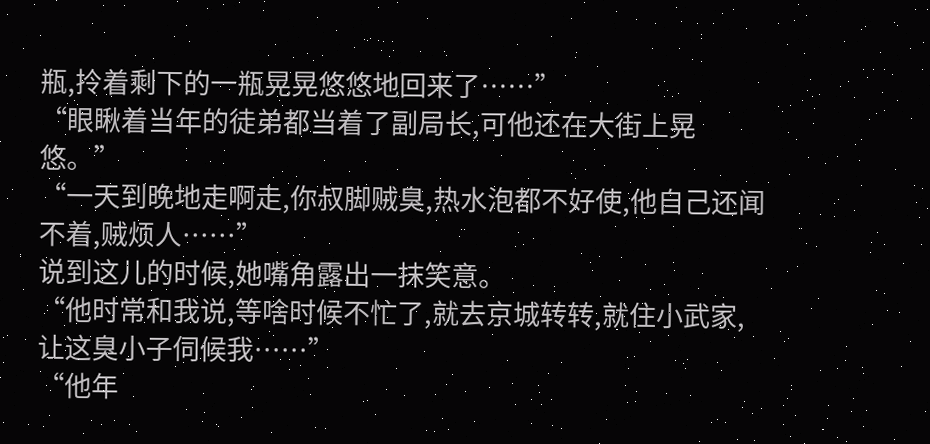瓶,拎着剩下的一瓶晃晃悠悠地回来了……”
“眼瞅着当年的徒弟都当着了副局长,可他还在大街上晃悠。”
“一天到晚地走啊走,你叔脚贼臭,热水泡都不好使,他自己还闻不着,贼烦人……”
说到这儿的时候,她嘴角露出一抹笑意。
“他时常和我说,等啥时候不忙了,就去京城转转,就住小武家,让这臭小子伺候我……”
“他年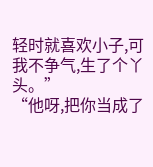轻时就喜欢小子,可我不争气,生了个丫头。”
“他呀,把你当成了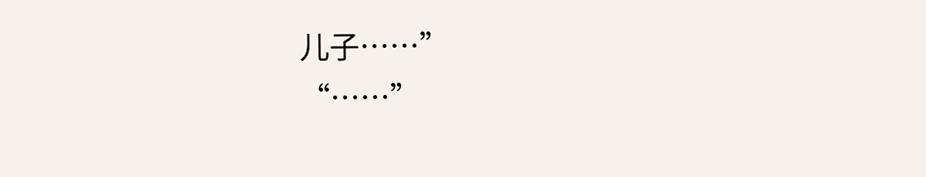儿子……”
“……”